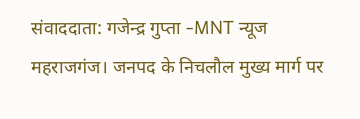संवाददाता: गजेन्द्र गुप्ता -MNT न्यूज
महराजगंज। जनपद के निचलौल मुख्य मार्ग पर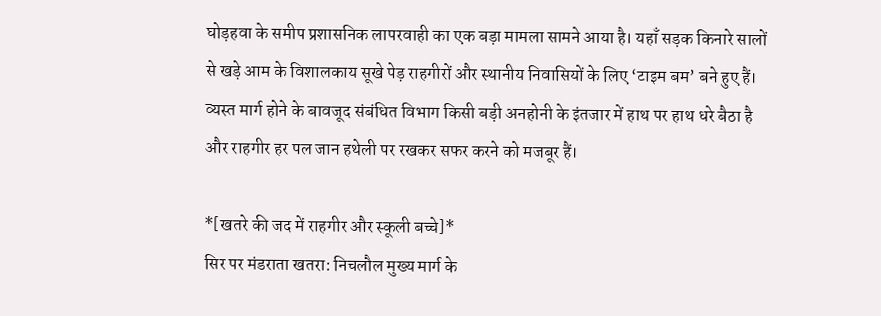घोड़हवा के समीप प्रशासनिक लापरवाही का एक बड़ा मामला सामने आया है। यहाँ सड़क किनारे सालों से खड़े आम के विशालकाय सूखे पेड़ राहगीरों और स्थानीय निवासियों के लिए ‘टाइम बम’ बने हुए हैं। व्यस्त मार्ग होने के बावजूद संबंधित विभाग किसी बड़ी अनहोनी के इंतजार में हाथ पर हाथ धरे बैठा है और राहगीर हर पल जान हथेली पर रखकर सफर करने को मजबूर हैं।

*[खतरे की जद में राहगीर और स्कूली बच्चे]*
सिर पर मंडराता खतरा: निचलौल मुख्य मार्ग के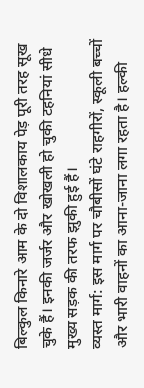बिल्कुल किनारे आम के दो विशालकाय पेड़ पूरी तरह सूख चुके हैं। इनकी जर्जर और खोखली हो चुकी टहनियां सीधे मुख्य सड़क की तरफ झुकी हुई हैं।
व्यस्त मार्ग: इस मार्ग पर चौबीसों घंटे राहगीरों, स्कूली बच्चों और भारी वाहनों का आना-जाना लगा रहता है। हल्की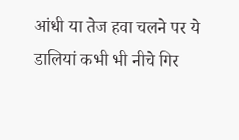आंधी या तेज हवा चलने पर ये डालियां कभी भी नीचे गिर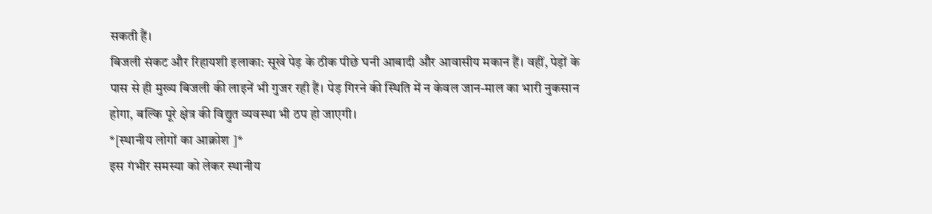सकती हैं।
बिजली संकट और रिहायशी इलाका: सूखे पेड़ के ठीक पीछे घनी आबादी और आवासीय मकान हैं। वहीं, पेड़ों के पास से ही मुख्य बिजली की लाइनें भी गुजर रही हैं। पेड़ गिरने की स्थिति में न केवल जान-माल का भारी नुकसान होगा, बल्कि पूरे क्षेत्र की विद्युत व्यवस्था भी ठप हो जाएगी।
*[स्थानीय लोगों का आक्रोश ]*
इस गंभीर समस्या को लेकर स्थानीय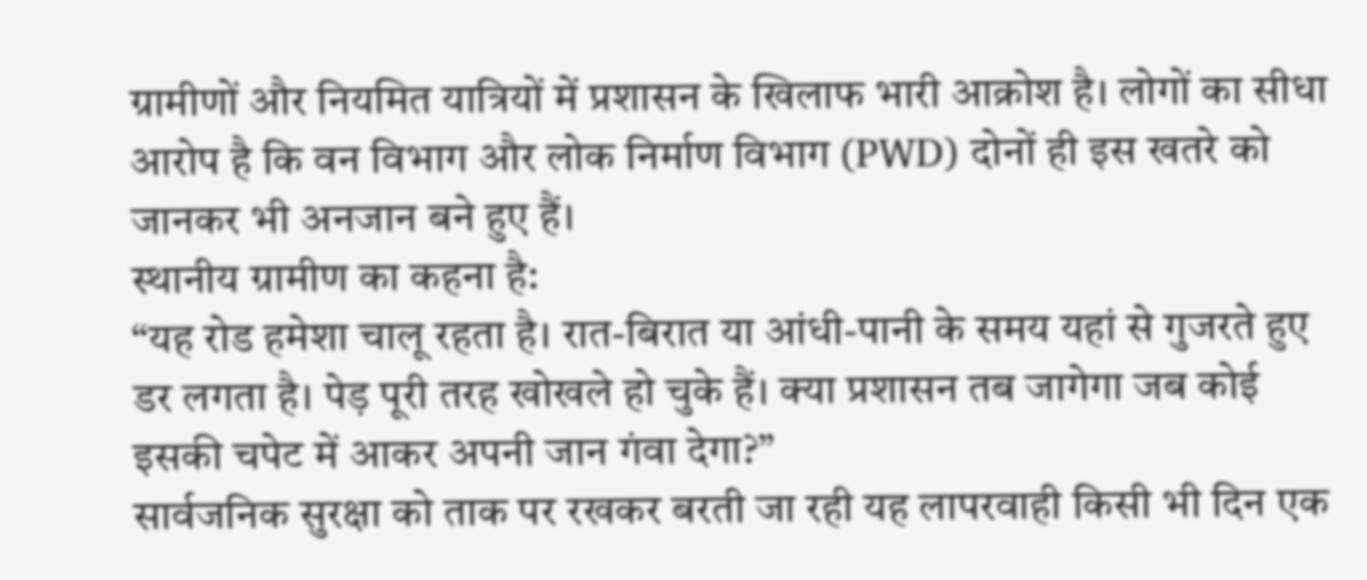ग्रामीणों और नियमित यात्रियों में प्रशासन के खिलाफ भारी आक्रोश है। लोगों का सीधा आरोप है कि वन विभाग और लोक निर्माण विभाग (PWD) दोनों ही इस खतरे को जानकर भी अनजान बने हुए हैं।
स्थानीय ग्रामीण का कहना है:
“यह रोड हमेशा चालू रहता है। रात-बिरात या आंधी-पानी के समय यहां से गुजरते हुए डर लगता है। पेड़ पूरी तरह खोखले हो चुके हैं। क्या प्रशासन तब जागेगा जब कोई इसकी चपेट में आकर अपनी जान गंवा देगा?”
सार्वजनिक सुरक्षा को ताक पर रखकर बरती जा रही यह लापरवाही किसी भी दिन एक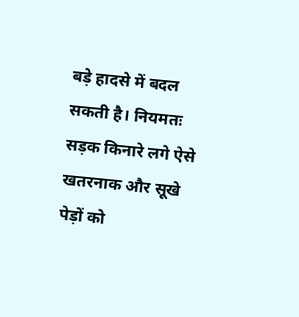बड़े हादसे में बदल सकती है। नियमतः सड़क किनारे लगे ऐसे खतरनाक और सूखे पेड़ों को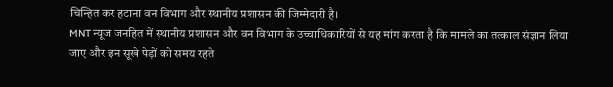चिन्हित कर हटाना वन विभाग और स्थानीय प्रशासन की जिम्मेदारी है।
MNT न्यूज जनहित में स्थानीय प्रशासन और वन विभाग के उच्चाधिकारियों से यह मांग करता है कि मामले का तत्काल संज्ञान लिया जाए और इन सूखे पेड़ों को समय रहते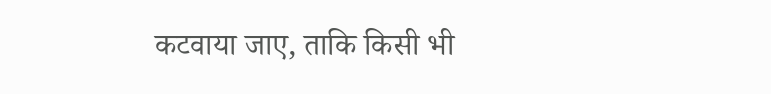कटवाया जाए, ताकि किसी भी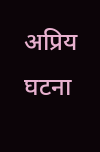अप्रिय घटना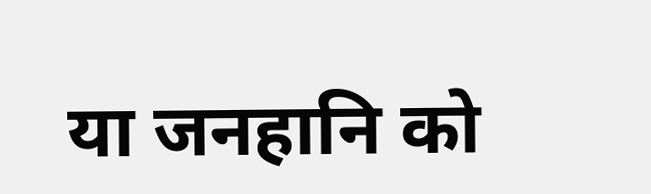या जनहानि को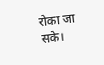रोका जा सके।